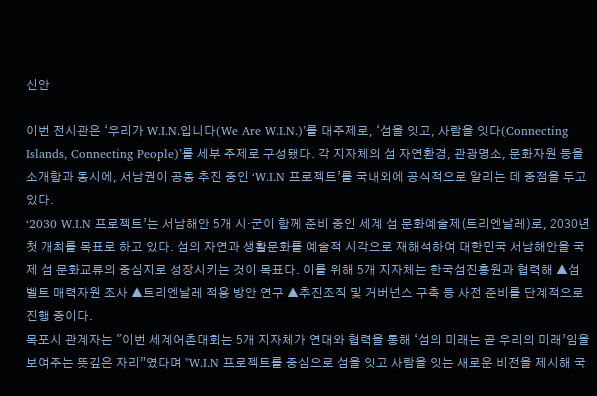신안

이번 전시관은 ‘우리가 W.I.N.입니다(We Are W.I.N.)’를 대주제로, ‘섬을 잇고, 사람을 잇다(Connecting Islands, Connecting People)’를 세부 주제로 구성됐다. 각 지자체의 섬 자연환경, 관광명소, 문화자원 등을 소개함과 동시에, 서남권이 공동 추진 중인 ‘W.I.N 프로젝트’를 국내외에 공식적으로 알리는 데 중점을 두고 있다.
‘2030 W.I.N 프로젝트’는 서남해안 5개 시·군이 함께 준비 중인 세계 섬 문화예술제(트리엔날레)로, 2030년 첫 개최를 목표로 하고 있다. 섬의 자연과 생활문화를 예술적 시각으로 재해석하여 대한민국 서남해안을 국제 섬 문화교류의 중심지로 성장시키는 것이 목표다. 이를 위해 5개 지자체는 한국섬진흥원과 협력해 ▲섬벨트 매력자원 조사 ▲트리엔날레 적용 방안 연구 ▲추진조직 및 거버넌스 구축 등 사전 준비를 단계적으로 진행 중이다.
목포시 관계자는 "이번 세계어촌대회는 5개 지자체가 연대와 협력을 통해 ‘섬의 미래는 곧 우리의 미래’임을 보여주는 뜻깊은 자리”였다며 "W.I.N 프로젝트를 중심으로 섬을 잇고 사람을 잇는 새로운 비전을 제시해 국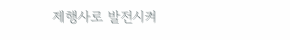제행사로 발전시켜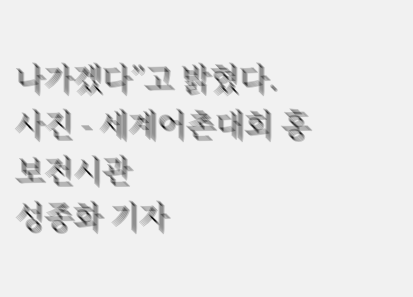나가겠다”고 밝혔다.
사진 - 세계어촌대회 홍보전시관
성종화 기자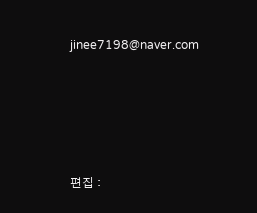jinee7198@naver.com






편집 :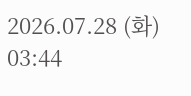2026.07.28 (화) 03:44